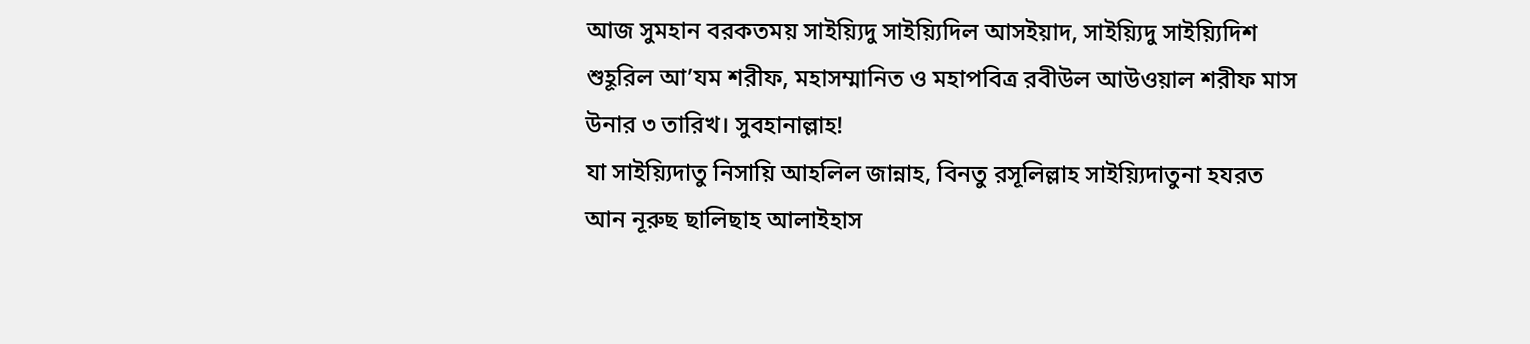আজ সুমহান বরকতময় সাইয়্যিদু সাইয়্যিদিল আসইয়াদ, সাইয়্যিদু সাইয়্যিদিশ শুহূরিল আ’যম শরীফ, মহাসম্মানিত ও মহাপবিত্র রবীউল আউওয়াল শরীফ মাস উনার ৩ তারিখ। সুবহানাল্লাহ!
যা সাইয়্যিদাতু নিসায়ি আহলিল জান্নাহ, বিনতু রসূলিল্লাহ সাইয়্যিদাতুনা হযরত আন নূরুছ ছালিছাহ আলাইহাস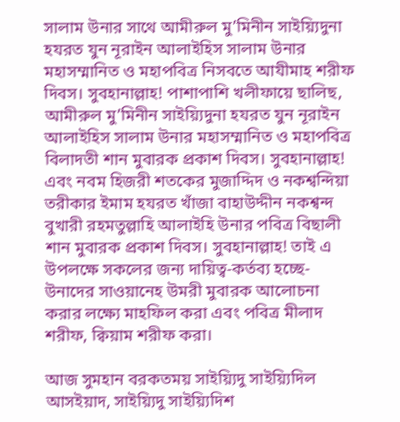সালাম উনার সাথে আমীরুল মু’মিনীন সাইয়্যিদুনা হযরত যুন নূরাইন আলাইহিস সালাম উনার মহাসম্মানিত ও মহাপবিত্র নিসবতে আযীমাহ শরীফ দিবস। সুবহানাল্লাহ! পাশাপাশি খলীফায়ে ছালিছ, আমীরুল মু’মিনীন সাইয়্যিদুনা হযরত যুন নূরাইন আলাইহিস সালাম উনার মহাসম্মানিত ও মহাপবিত্র বিলাদতী শান মুবারক প্রকাশ দিবস। সুবহানাল্লাহ!
এবং নবম হিজরী শতকের মুজাদ্দিদ ও নকশ্বন্দিয়া তরীকার ইমাম হযরত খাঁজা বাহাউদ্দীন নকশ্বন্দ বুখারী রহমতুল্লাহি আলাইহি উনার পবিত্র বিছালী শান মুবারক প্রকাশ দিবস। সুবহানাল্লাহ! তাই এ উপলক্ষে সকলের জন্য দায়িত্ব-কর্তব্য হচ্ছে- উনাদের সাওয়ানেহ উমরী মুবারক আলোচনা করার লক্ষ্যে মাহফিল করা এবং পবিত্র মীলাদ শরীফ, ক্বিয়াম শরীফ করা।

আজ সুমহান বরকতময় সাইয়্যিদু সাইয়্যিদিল আসইয়াদ, সাইয়্যিদু সাইয়্যিদিশ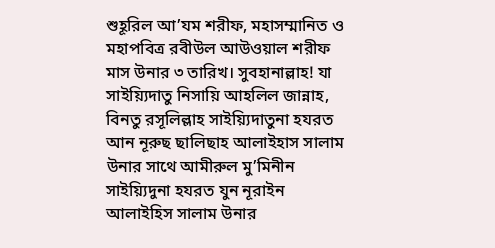শুহূরিল আ’যম শরীফ, মহাসম্মানিত ও মহাপবিত্র রবীউল আউওয়াল শরীফ মাস উনার ৩ তারিখ। সুবহানাল্লাহ! যা সাইয়্যিদাতু নিসায়ি আহলিল জান্নাহ, বিনতু রসূলিল্লাহ সাইয়্যিদাতুনা হযরত আন নূরুছ ছালিছাহ আলাইহাস সালাম উনার সাথে আমীরুল মু’মিনীন সাইয়্যিদুনা হযরত যুন নূরাইন আলাইহিস সালাম উনার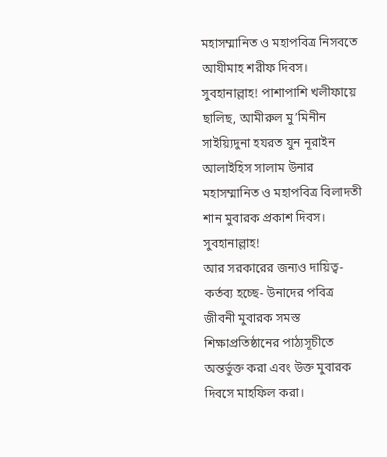মহাসম্মানিত ও মহাপবিত্র নিসবতে আযীমাহ শরীফ দিবস। সুবহানাল্লাহ! পাশাপাশি খলীফায়ে ছালিছ, আমীরুল মু’মিনীন সাইয়্যিদুনা হযরত যুন নূরাইন আলাইহিস সালাম উনার মহাসম্মানিত ও মহাপবিত্র বিলাদতী শান মুবারক প্রকাশ দিবস। সুবহানাল্লাহ!
আর সরকারের জন্যও দায়িত্ব-কর্তব্য হচ্ছে- উনাদের পবিত্র জীবনী মুবারক সমস্ত শিক্ষাপ্রতিষ্ঠানের পাঠ্যসূচীতে অন্তর্ভুক্ত করা এবং উক্ত মুবারক দিবসে মাহফিল করা।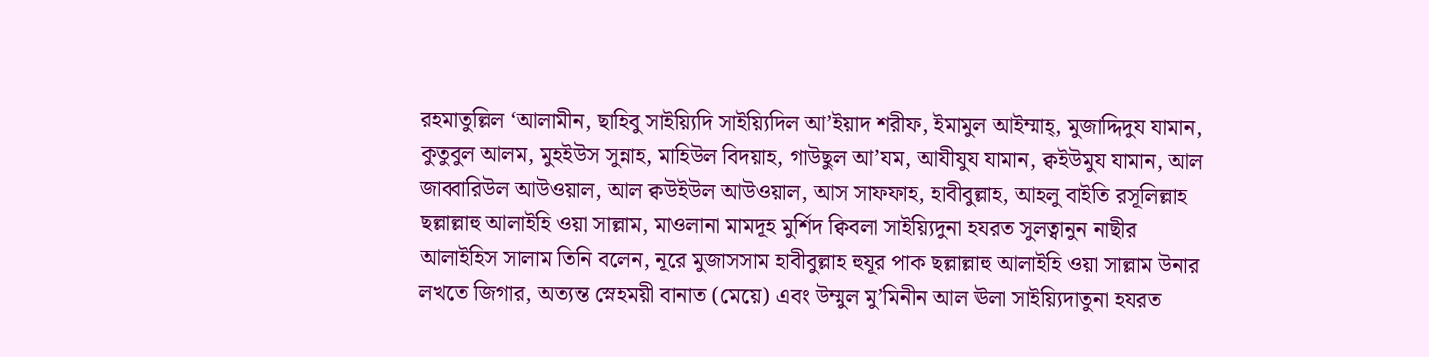রহমাতুল্লিল ‘আলামীন, ছাহিবু সাইয়্যিদি সাইয়্যিদিল আ’ইয়াদ শরীফ, ইমামুল আইম্মাহ্, মুজাদ্দিদুয যামান, কুতুবুল আলম, মুহইউস সুন্নাহ, মাহিউল বিদয়াহ, গাউছুল আ’যম, আযীযুয যামান, ক্বইউমুয যামান, আল জাব্বারিউল আউওয়াল, আল ক্বউইউল আউওয়াল, আস সাফফাহ, হাবীবুল্লাহ, আহলু বাইতি রসূলিল্লাহ ছল্লাল্লাহু আলাইহি ওয়া সাল্লাম, মাওলানা মামদূহ মুর্শিদ ক্বিবলা সাইয়্যিদুনা হযরত সুলত্বানুন নাছীর আলাইহিস সালাম তিনি বলেন, নূরে মুজাসসাম হাবীবুল্লাহ হুযূর পাক ছল্লাল্লাহু আলাইহি ওয়া সাল্লাম উনার লখতে জিগার, অত্যন্ত স্নেহময়ী বানাত (মেয়ে) এবং উম্মুল মু’মিনীন আল ঊলা সাইয়্যিদাতুনা হযরত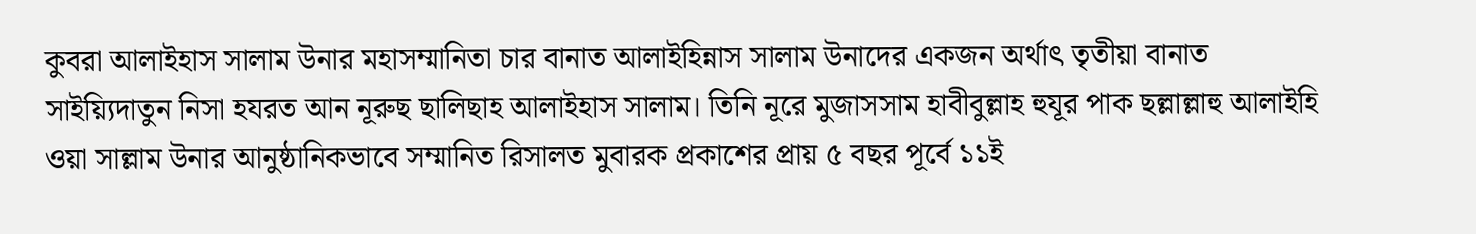কুবরা আলাইহাস সালাম উনার মহাসম্মানিতা চার বানাত আলাইহিন্নাস সালাম উনাদের একজন অর্থাৎ তৃতীয়া বানাত সাইয়্যিদাতুন নিসা হযরত আন নূরুছ ছালিছাহ আলাইহাস সালাম। তিনি নূরে মুজাসসাম হাবীবুল্লাহ হুযূর পাক ছল্লাল্লাহু আলাইহি ওয়া সাল্লাম উনার আনুষ্ঠানিকভাবে সম্মানিত রিসালত মুবারক প্রকাশের প্রায় ৫ বছর পূর্বে ১১ই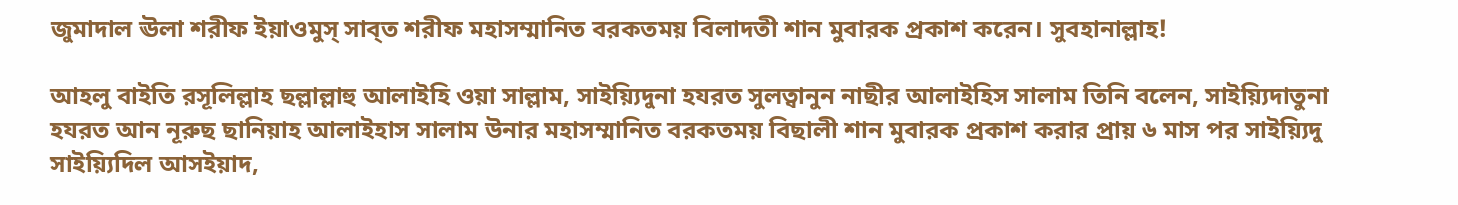জুমাদাল ঊলা শরীফ ইয়াওমুস্ সাব্ত শরীফ মহাসম্মানিত বরকতময় বিলাদতী শান মুবারক প্রকাশ করেন। সুবহানাল্লাহ!

আহলু বাইতি রসূলিল্লাহ ছল্লাল্লাহু আলাইহি ওয়া সাল্লাম, সাইয়্যিদুনা হযরত সুলত্বানুন নাছীর আলাইহিস সালাম তিনি বলেন, সাইয়্যিদাতুনা হযরত আন নূরুছ ছানিয়াহ আলাইহাস সালাম উনার মহাসম্মানিত বরকতময় বিছালী শান মুবারক প্রকাশ করার প্রায় ৬ মাস পর সাইয়্যিদু সাইয়্যিদিল আসইয়াদ,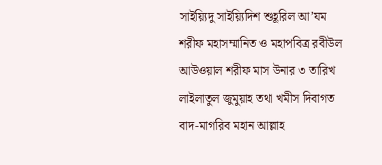সাইয়্যিদু সাইয়্যিদিশ শুহূরিল আ’যম শরীফ মহাসম্মানিত ও মহাপবিত্র রবীউল আউওয়াল শরীফ মাস উনার ৩ তারিখ লাইলাতুল জুমুয়াহ তথা খমীস দিবাগত বাদ-মাগরিব মহান আল্লাহ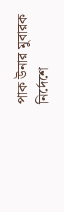পাক উনার মুবারক নির্দেশে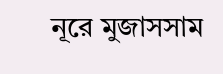নূরে মুজাসসাম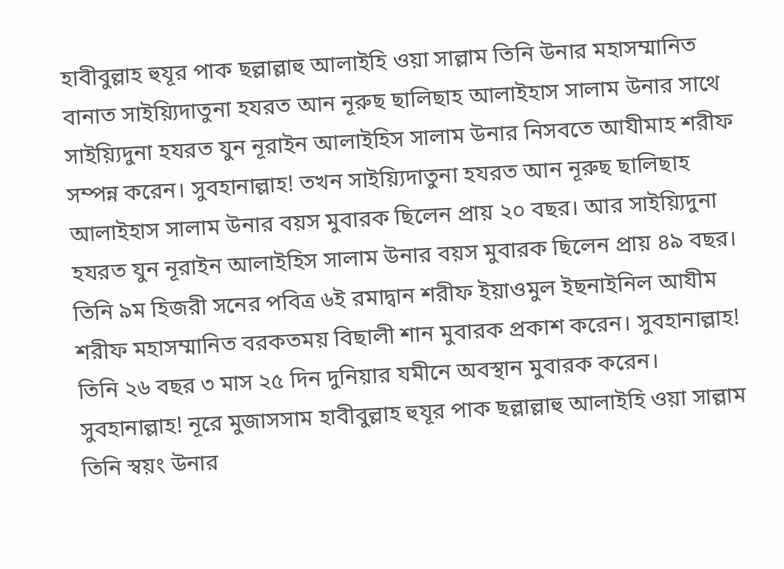হাবীবুল্লাহ হুযূর পাক ছল্লাল্লাহু আলাইহি ওয়া সাল্লাম তিনি উনার মহাসম্মানিত বানাত সাইয়্যিদাতুনা হযরত আন নূরুছ ছালিছাহ আলাইহাস সালাম উনার সাথে সাইয়্যিদুনা হযরত যুন নূরাইন আলাইহিস সালাম উনার নিসবতে আযীমাহ শরীফ সম্পন্ন করেন। সুবহানাল্লাহ! তখন সাইয়্যিদাতুনা হযরত আন নূরুছ ছালিছাহ আলাইহাস সালাম উনার বয়স মুবারক ছিলেন প্রায় ২০ বছর। আর সাইয়্যিদুনা হযরত যুন নূরাইন আলাইহিস সালাম উনার বয়স মুবারক ছিলেন প্রায় ৪৯ বছর। তিনি ৯ম হিজরী সনের পবিত্র ৬ই রমাদ্বান শরীফ ইয়াওমুল ইছনাইনিল আযীম শরীফ মহাসম্মানিত বরকতময় বিছালী শান মুবারক প্রকাশ করেন। সুবহানাল্লাহ! তিনি ২৬ বছর ৩ মাস ২৫ দিন দুনিয়ার যমীনে অবস্থান মুবারক করেন। সুবহানাল্লাহ! নূরে মুজাসসাম হাবীবুল্লাহ হুযূর পাক ছল্লাল্লাহু আলাইহি ওয়া সাল্লাম তিনি স্বয়ং উনার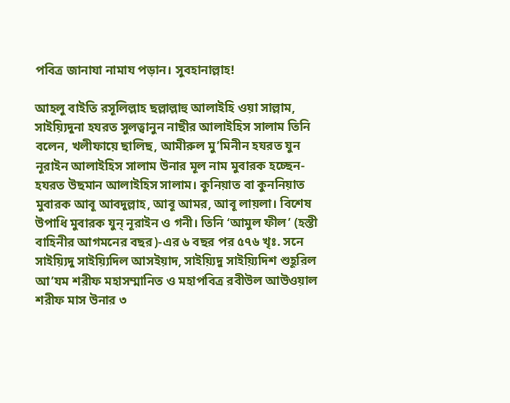পবিত্র জানাযা নামায পড়ান। সুবহানাল্লাহ!

আহলু বাইতি রসূলিল্লাহ ছল্লাল্লাহু আলাইহি ওয়া সাল্লাম, সাইয়্যিদুনা হযরত সুলত্বানুন নাছীর আলাইহিস সালাম তিনি বলেন, খলীফায়ে ছালিছ, আমীরুল মু’মিনীন হযরত যুন নূরাইন আলাইহিস সালাম উনার মূল নাম মুবারক হচ্ছেন- হযরত উছমান আলাইহিস সালাম। কুনিয়াত বা কুননিয়াত মুবারক আবূ আবদুল্লাহ, আবূ আমর, আবূ লায়লা। বিশেষ উপাধি মুবারক যুন্ নূরাইন ও গনী। তিনি ‘আমুল ফীল’ (হস্তী বাহিনীর আগমনের বছর)-এর ৬ বছর পর ৫৭৬ খৃঃ. সনে সাইয়্যিদু সাইয়্যিদিল আসইয়াদ, সাইয়্যিদু সাইয়্যিদিশ শুহূরিল আ’যম শরীফ মহাসম্মানিত ও মহাপবিত্র রবীউল আউওয়াল শরীফ মাস উনার ৩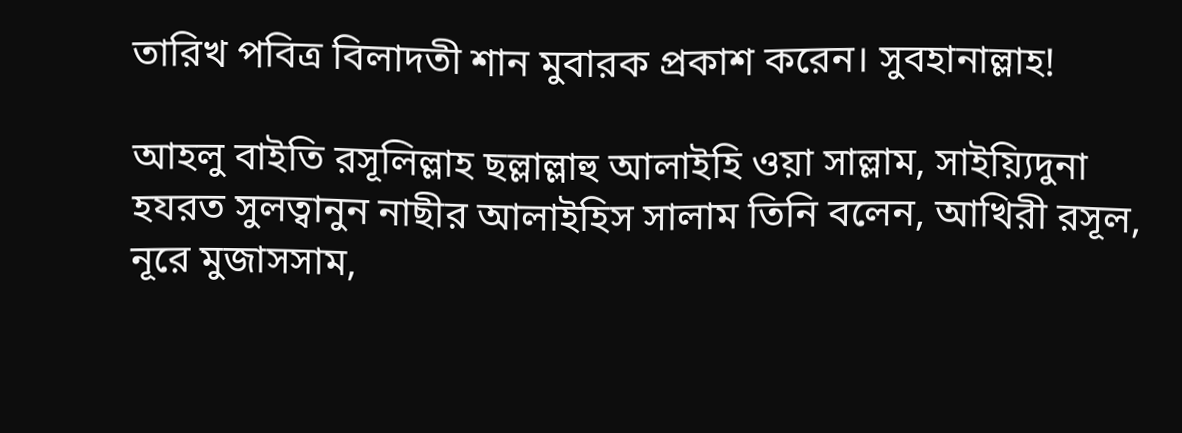তারিখ পবিত্র বিলাদতী শান মুবারক প্রকাশ করেন। সুবহানাল্লাহ!

আহলু বাইতি রসূলিল্লাহ ছল্লাল্লাহু আলাইহি ওয়া সাল্লাম, সাইয়্যিদুনা হযরত সুলত্বানুন নাছীর আলাইহিস সালাম তিনি বলেন, আখিরী রসূল, নূরে মুজাসসাম,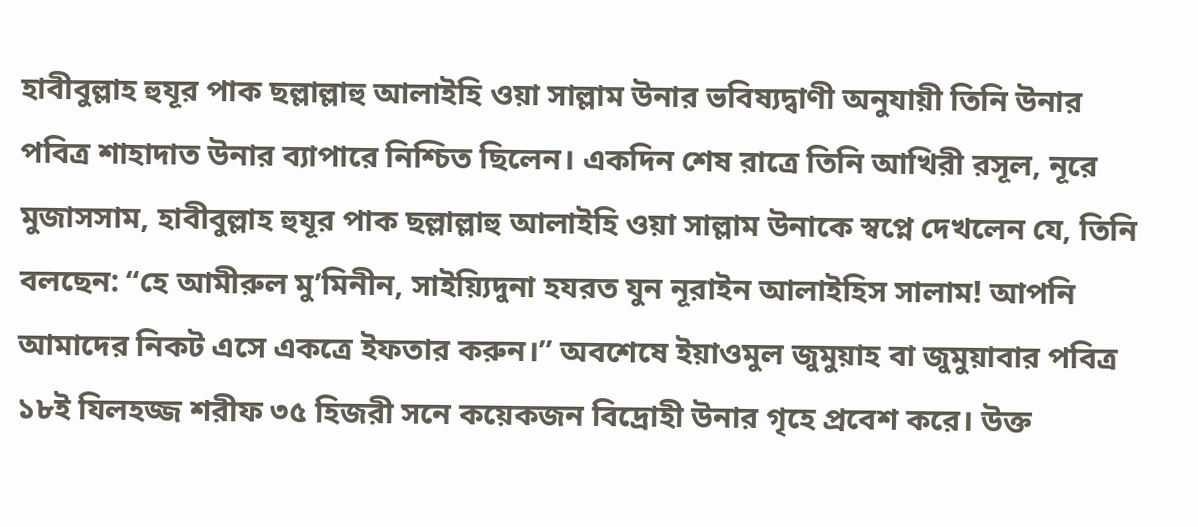হাবীবুল্লাহ হুযূর পাক ছল্লাল্লাহু আলাইহি ওয়া সাল্লাম উনার ভবিষ্যদ্বাণী অনুযায়ী তিনি উনার পবিত্র শাহাদাত উনার ব্যাপারে নিশ্চিত ছিলেন। একদিন শেষ রাত্রে তিনি আখিরী রসূল, নূরে মুজাসসাম, হাবীবুল্লাহ হুযূর পাক ছল্লাল্লাহু আলাইহি ওয়া সাল্লাম উনাকে স্বপ্নে দেখলেন যে, তিনি বলছেন: “হে আমীরুল মু’মিনীন, সাইয়্যিদুনা হযরত যুন নূরাইন আলাইহিস সালাম! আপনি আমাদের নিকট এসে একত্রে ইফতার করুন।” অবশেষে ইয়াওমুল জুমুয়াহ বা জুমুয়াবার পবিত্র ১৮ই যিলহজ্জ শরীফ ৩৫ হিজরী সনে কয়েকজন বিদ্রোহী উনার গৃহে প্রবেশ করে। উক্ত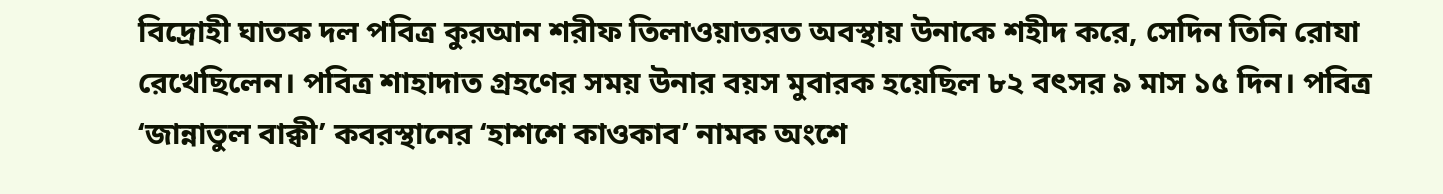বিদ্রোহী ঘাতক দল পবিত্র কুরআন শরীফ তিলাওয়াতরত অবস্থায় উনাকে শহীদ করে, সেদিন তিনি রোযা রেখেছিলেন। পবিত্র শাহাদাত গ্রহণের সময় উনার বয়স মুবারক হয়েছিল ৮২ বৎসর ৯ মাস ১৫ দিন। পবিত্র ‘জান্নাতুল বাক্বী’ কবরস্থানের ‘হাশশে কাওকাব’ নামক অংশে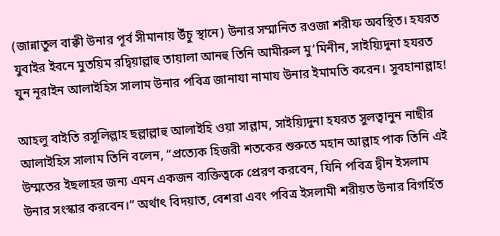(জান্নাতুল বাক্বী উনার পূর্ব সীমানায় উঁচু স্থানে) উনার সম্মানিত রওজা শরীফ অবস্থিত। হযরত যুবাইর ইবনে মুতয়িম রদ্বিয়াল্লাহু তায়ালা আনহু তিনি আমীরুল মু’মিনীন, সাইয়্যিদুনা হযরত যুন নূরাইন আলাইহিস সালাম উনার পবিত্র জানাযা নামায উনার ইমামতি করেন। সুবহানাল্লাহ!

আহলু বাইতি রসূলিল্লাহ ছল্লাল্লাহু আলাইহি ওয়া সাল্লাম, সাইয়্যিদুনা হযরত সুলত্বানুন নাছীর আলাইহিস সালাম তিনি বলেন, “প্রত্যেক হিজরী শতকের শুরুতে মহান আল্লাহ পাক তিনি এই উম্মতের ইছলাহর জন্য এমন একজন ব্যক্তিত্বকে প্রেরণ করবেন, যিনি পবিত্র দ্বীন ইসলাম উনার সংস্কার করবেন।” অর্থাৎ বিদয়াত, বেশরা এবং পবিত্র ইসলামী শরীয়ত উনার বিগর্হিত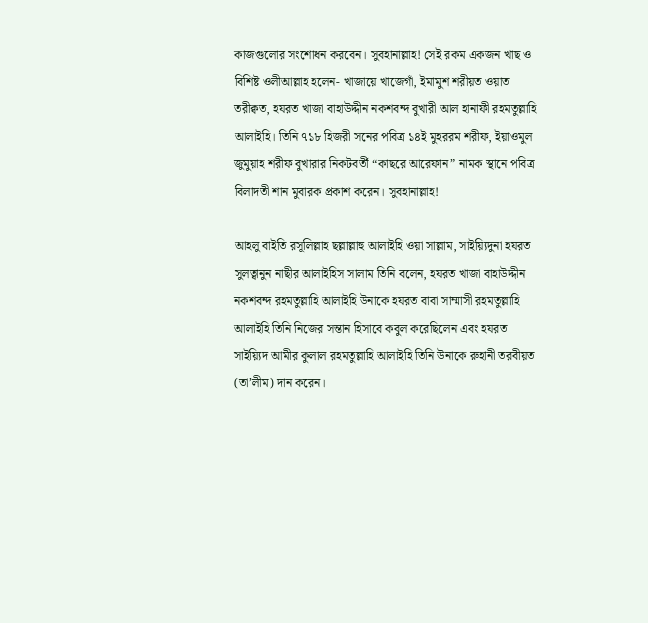কাজগুলোর সংশোধন করবেন। সুবহানাল্লাহ! সেই রকম একজন খাছ ও বিশিষ্ট ওলীআল্লাহ হলেন- খাজায়ে খাজেগাঁ, ইমামুশ শরীয়ত ওয়াত তরীক্বত, হযরত খাজা বাহাউদ্দীন নকশবন্দ বুখারী আল হানাফী রহমতুল্লাহি আলাইহি। তিনি ৭১৮ হিজরী সনের পবিত্র ১৪ই মুহররম শরীফ, ইয়াওমুল জুমুয়াহ শরীফ বুখারার নিকটবর্তী “কাছরে আরেফান” নামক স্থানে পবিত্র বিলাদতী শান মুবারক প্রকাশ করেন। সুবহানাল্লাহ!

আহলু বাইতি রসূলিল্লাহ ছল্লাল্লাহু আলাইহি ওয়া সাল্লাম, সাইয়্যিদুনা হযরত সুলত্বানুন নাছীর আলাইহিস সালাম তিনি বলেন, হযরত খাজা বাহাউদ্দীন নকশবন্দ রহমতুল্লাহি আলাইহি উনাকে হযরত বাবা সাম্মাসী রহমতুল্লাহি আলাইহি তিনি নিজের সন্তান হিসাবে কবুল করেছিলেন এবং হযরত সাইয়্যিদ আমীর কুলাল রহমতুল্লাহি আলাইহি তিনি উনাকে রুহানী তরবীয়ত (তা’লীম) দান করেন।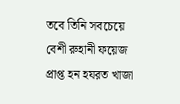তবে তিনি সবচেয়ে বেশী রুহানী ফয়েজ প্রাপ্ত হন হযরত খাজা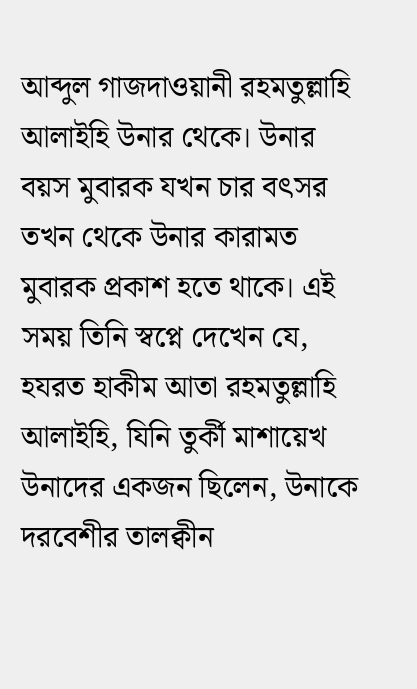আব্দুল গাজদাওয়ানী রহমতুল্লাহি আলাইহি উনার থেকে। উনার বয়স মুবারক যখন চার বৎসর তখন থেকে উনার কারামত মুবারক প্রকাশ হতে থাকে। এই সময় তিনি স্বপ্নে দেখেন যে, হযরত হাকীম আতা রহমতুল্লাহি আলাইহি, যিনি তুর্কী মাশায়েখ উনাদের একজন ছিলেন, উনাকে দরবেশীর তালক্বীন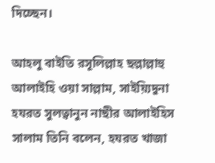দিচ্ছেন।

আহলু বাইতি রসূলিল্লাহ ছল্লাল্লাহু আলাইহি ওয়া সাল্লাম, সাইয়্যিদুনা হযরত সুলত্বানুন নাছীর আলাইহিস সালাম তিনি বলেন, হযরত খাজা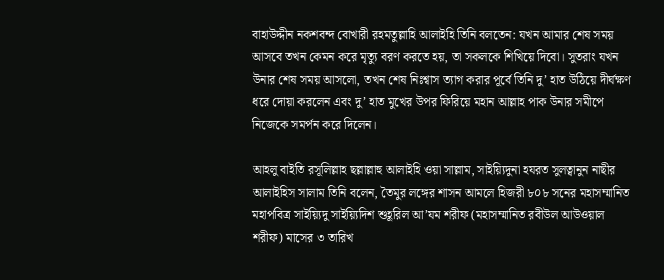বাহাউদ্দীন নকশবন্দ বোখারী রহমতুল্লাহি আলাইহি তিনি বলতেন: যখন আমার শেষ সময় আসবে তখন কেমন করে মৃত্যু বরণ করতে হয়, তা সকলকে শিখিয়ে দিবো। সুতরাং যখন উনার শেষ সময় আসলো, তখন শেষ নিঃশ্বাস ত্যাগ করার পূর্বে তিনি দু’ হাত উঠিয়ে দীর্ঘক্ষণ ধরে দোয়া করলেন এবং দু’ হাত মুখের উপর ফিরিয়ে মহান আল্লাহ পাক উনার সমীপে নিজেকে সমর্পন করে দিলেন।

আহলু বাইতি রসূলিল্লাহ ছল্লাল্লাহু আলাইহি ওয়া সাল্লাম, সাইয়্যিদুনা হযরত সুলত্বানুন নাছীর আলাইহিস সালাম তিনি বলেন, তৈমুর লঙ্গের শাসন আমলে হিজরী ৮০৮ সনের মহাসম্মানিত মহাপবিত্র সাইয়্যিদু সাইয়্যিদিশ শুহূরিল আ’যম শরীফ (মহাসম্মানিত রবীউল আউওয়াল শরীফ) মাসের ৩ তারিখ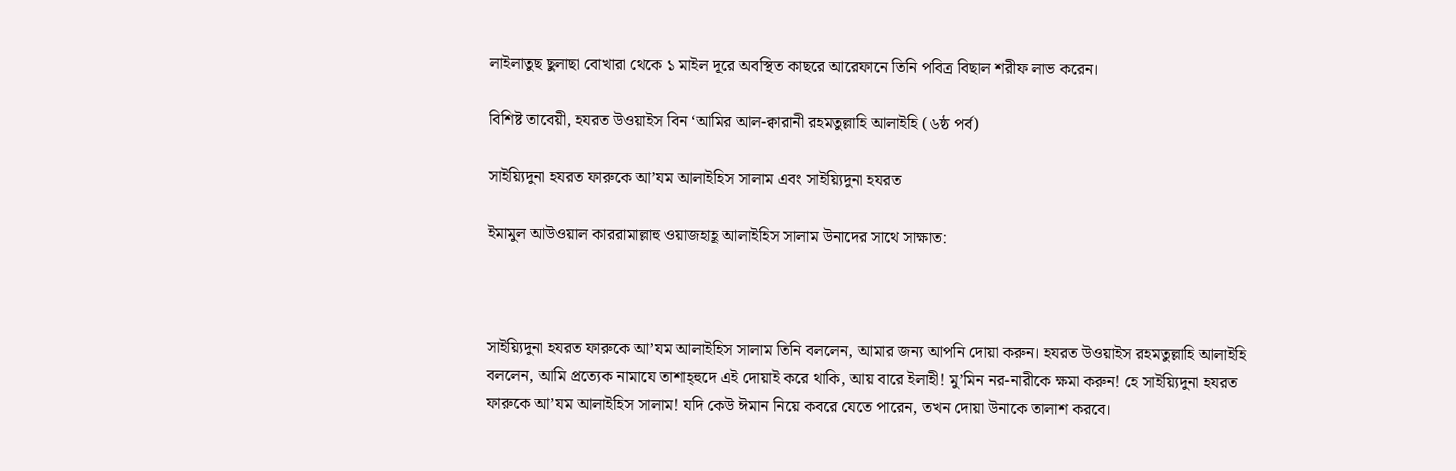লাইলাতুছ ছুলাছা বোখারা থেকে ১ মাইল দূরে অবস্থিত কাছরে আরেফানে তিনি পবিত্র বিছাল শরীফ লাভ করেন।

বিশিষ্ট তাবেয়ী, হযরত উওয়াইস বিন ‘আমির আল-ক্বারানী রহমতুল্লাহি আলাইহি (৬ষ্ঠ পর্ব)

সাইয়্যিদুনা হযরত ফারুকে আ’যম আলাইহিস সালাম এবং সাইয়্যিদুনা হযরত

ইমামুল আউওয়াল কাররামাল্লাহু ওয়াজহাহূ আলাইহিস সালাম উনাদের সাথে সাক্ষাত:



সাইয়্যিদুনা হযরত ফারুকে আ’যম আলাইহিস সালাম তিনি বললেন, আমার জন্য আপনি দোয়া করুন। হযরত উওয়াইস রহমতুল্লাহি আলাইহি বললেন, আমি প্রত্যেক নামাযে তাশাহ্হুদে এই দোয়াই করে থাকি, আয় বারে ইলাহী! মু’মিন নর-নারীকে ক্ষমা করুন! হে সাইয়্যিদুনা হযরত ফারুকে আ’যম আলাইহিস সালাম! যদি কেউ ঈমান নিয়ে কবরে যেতে পারেন, তখন দোয়া উনাকে তালাশ করবে।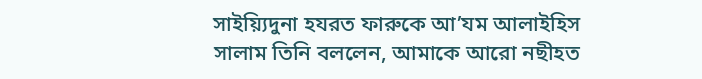সাইয়্যিদুনা হযরত ফারুকে আ’যম আলাইহিস সালাম তিনি বললেন, আমাকে আরো নছীহত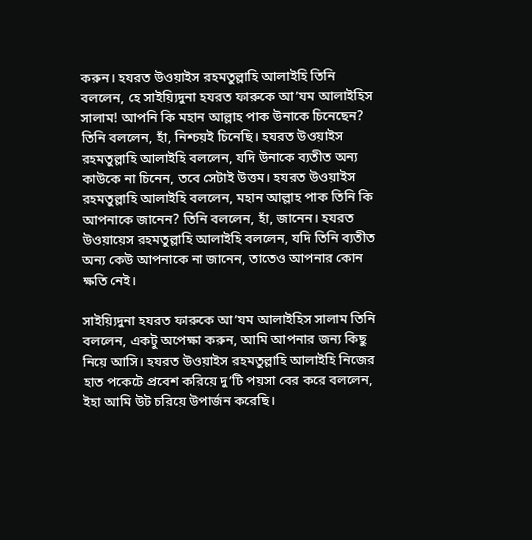করুন। হযরত উওয়াইস রহমতুল্লাহি আলাইহি তিনি বললেন, হে সাইয়্যিদুনা হযরত ফারুকে আ’যম আলাইহিস সালাম! আপনি কি মহান আল্লাহ পাক উনাকে চিনেছেন? তিনি বললেন, হাঁ, নিশ্চয়ই চিনেছি। হযরত উওয়াইস রহমতুল্লাহি আলাইহি বললেন, যদি উনাকে ব্যতীত অন্য কাউকে না চিনেন, তবে সেটাই উত্তম। হযরত উওয়াইস রহমতুল্লাহি আলাইহি বললেন, মহান আল্লাহ পাক তিনি কি আপনাকে জানেন? তিনি বললেন, হাঁ, জানেন। হযরত উওয়ায়েস রহমতুল্লাহি আলাইহি বললেন, যদি তিনি ব্যতীত অন্য কেউ আপনাকে না জানেন, তাতেও আপনার কোন ক্ষতি নেই।

সাইয়্যিদুনা হযরত ফারুকে আ’যম আলাইহিস সালাম তিনি বললেন, একটু অপেক্ষা করুন, আমি আপনার জন্য কিছু নিয়ে আসি। হযরত উওয়াইস রহমতুল্লাহি আলাইহি নিজের হাত পকেটে প্রবেশ করিয়ে দু’টি পয়সা বের করে বললেন, ইহা আমি উট চরিয়ে উপার্জন করেছি।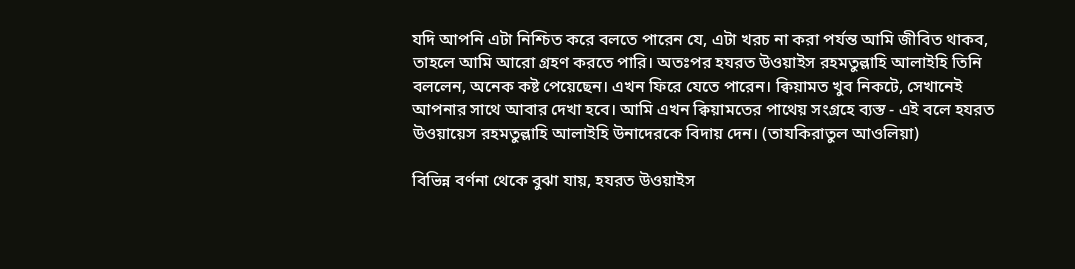যদি আপনি এটা নিশ্চিত করে বলতে পারেন যে, এটা খরচ না করা পর্যন্ত আমি জীবিত থাকব, তাহলে আমি আরো গ্রহণ করতে পারি। অতঃপর হযরত উওয়াইস রহমতুল্লাহি আলাইহি তিনি বললেন, অনেক কষ্ট পেয়েছেন। এখন ফিরে যেতে পারেন। ক্বিয়ামত খুব নিকটে, সেখানেই আপনার সাথে আবার দেখা হবে। আমি এখন ক্বিয়ামতের পাথেয় সংগ্রহে ব্যস্ত - এই বলে হযরত উওয়ায়েস রহমতুল্লাহি আলাইহি উনাদেরকে বিদায় দেন। (তাযকিরাতুল আওলিয়া)

বিভিন্ন বর্ণনা থেকে বুঝা যায়, হযরত উওয়াইস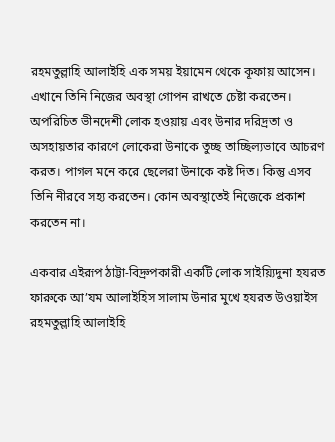রহমতুল্লাহি আলাইহি এক সময় ইয়ামেন থেকে কূফায় আসেন। এখানে তিনি নিজের অবস্থা গোপন রাখতে চেষ্টা করতেন। অপরিচিত ভীনদেশী লোক হওয়ায় এবং উনার দরিদ্রতা ও অসহায়তার কারণে লোকেরা উনাকে তুচ্ছ তাচ্ছিল্যভাবে আচরণ করত। পাগল মনে করে ছেলেরা উনাকে কষ্ট দিত। কিন্তু এসব তিনি নীরবে সহ্য করতেন। কোন অবস্থাতেই নিজেকে প্রকাশ করতেন না।

একবার এইরূপ ঠাট্টা-বিদ্রুপকারী একটি লোক সাইয়্যিদুনা হযরত ফারুকে আ’যম আলাইহিস সালাম উনার মুখে হযরত উওয়াইস রহমতুল্লাহি আলাইহি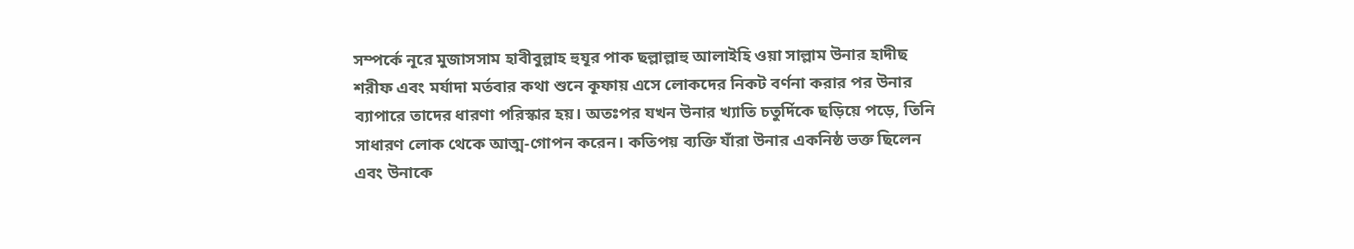সম্পর্কে নূরে মুজাসসাম হাবীবুল্লাহ হুযূর পাক ছল্লাল্লাহু আলাইহি ওয়া সাল্লাম উনার হাদীছ শরীফ এবং মর্যাদা মর্তবার কথা শুনে কূফায় এসে লোকদের নিকট বর্ণনা করার পর উনার ব্যাপারে তাদের ধারণা পরিস্কার হয়। অতঃপর যখন উনার খ্যাতি চতুর্দিকে ছড়িয়ে পড়ে, তিনি সাধারণ লোক থেকে আত্ম-গোপন করেন। কতিপয় ব্যক্তি যাঁরা উনার একনিষ্ঠ ভক্ত ছিলেন এবং উনাকে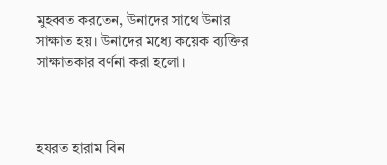মুহব্বত করতেন, উনাদের সাথে উনার সাক্ষাত হয়। উনাদের মধ্যে কয়েক ব্যক্তির সাক্ষাতকার বর্ণনা করা হলো।



হযরত হারাম বিন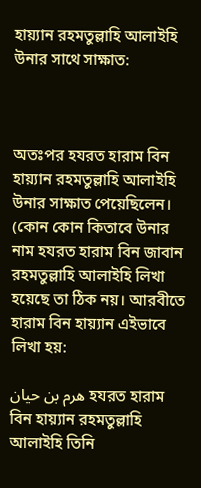হায়্যান রহমতুল্লাহি আলাইহি উনার সাথে সাক্ষাত:



অতঃপর হযরত হারাম বিন হায়্যান রহমতুল্লাহি আলাইহি উনার সাক্ষাত পেয়েছিলেন। (কোন কোন কিতাবে উনার নাম হযরত হারাম বিন জাবান রহমতুল্লাহি আলাইহি লিখা হয়েছে তা ঠিক নয়। আরবীতে হারাম বিন হায়্যান এইভাবে লিখা হয়:

هرم بن حيان হযরত হারাম বিন হায়্যান রহমতুল্লাহি আলাইহি তিনি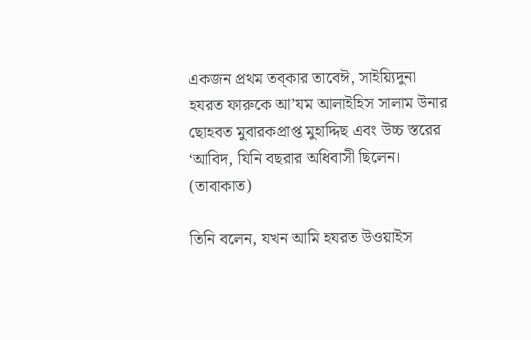একজন প্রথম তব্কার তাবেঈ, সাইয়্যিদুনা হযরত ফারুকে আ’যম আলাইহিস সালাম উনার ছোহবত মুবারকপ্রাপ্ত মুহাদ্দিছ এবং উচ্চ স্তরের ‘আবিদ, যিনি বছরার অধিবাসী ছিলেন। (তাবাকাত)

তিনি বলেন, যখন আমি হযরত উওয়াইস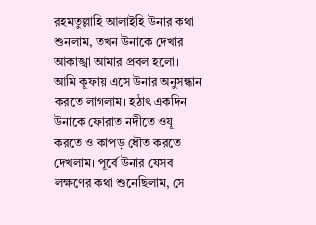রহমতুল্লাহি আলাইহি উনার কথা শুনলাম, তখন উনাকে দেখার আকাঙ্খা আমার প্রবল হলো। আমি কূফায় এসে উনার অনুসন্ধান করতে লাগলাম। হঠাৎ একদিন উনাকে ফোরাত নদীতে ওযূ করতে ও কাপড় ধৌত করতে দেখলাম। পূর্বে উনার যেসব লক্ষণের কথা শুনেছিলাম, সে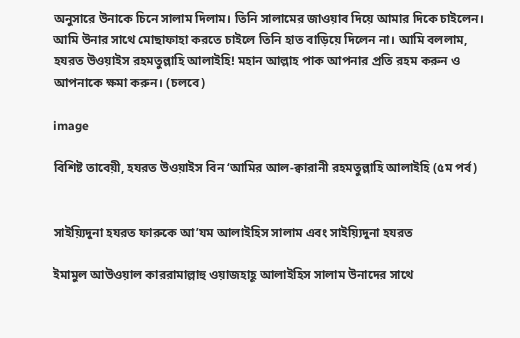অনুসারে উনাকে চিনে সালাম দিলাম। তিনি সালামের জাওয়াব দিয়ে আমার দিকে চাইলেন। আমি উনার সাথে মোছাফাহা করতে চাইলে তিনি হাত বাড়িয়ে দিলেন না। আমি বললাম, হযরত উওয়াইস রহমতুল্লাহি আলাইহি! মহান আল্লাহ পাক আপনার প্রতি রহম করুন ও আপনাকে ক্ষমা করুন। (চলবে)

image

বিশিষ্ট তাবেয়ী, হযরত উওয়াইস বিন ‘আমির আল-ক্বারানী রহমতুল্লাহি আলাইহি (৫ম পর্ব)


সাইয়্যিদুনা হযরত ফারুকে আ’যম আলাইহিস সালাম এবং সাইয়্যিদুনা হযরত

ইমামুল আউওয়াল কাররামাল্লাহু ওয়াজহাহূ আলাইহিস সালাম উনাদের সাথে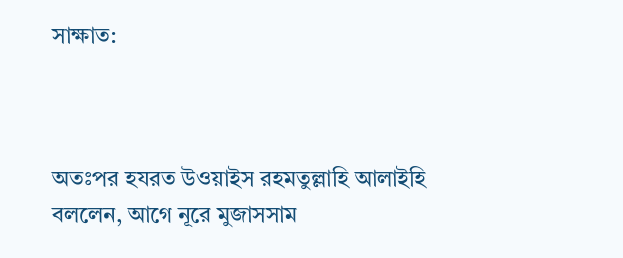সাক্ষাত:



অতঃপর হযরত উওয়াইস রহমতুল্লাহি আলাইহি বললেন, আগে নূরে মুজাসসাম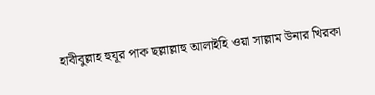হাবীবুল্লাহ হুযূর পাক ছল্লাল্লাহু আলাইহি ওয়া সাল্লাম উনার খিরকা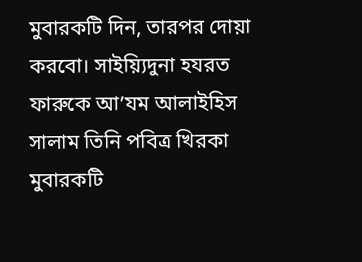মুবারকটি দিন, তারপর দোয়া করবো। সাইয়্যিদুনা হযরত ফারুকে আ’যম আলাইহিস সালাম তিনি পবিত্র খিরকা মুবারকটি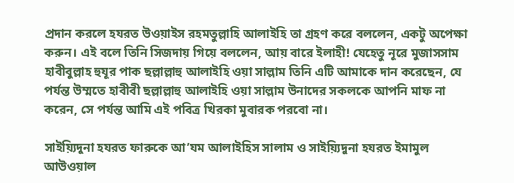প্রদান করলে হযরত উওয়াইস রহমতুল্লাহি আলাইহি তা গ্রহণ করে বললেন, একটু অপেক্ষা করুন। এই বলে তিনি সিজদায় গিয়ে বললেন, আয় বারে ইলাহী! যেহেতু নূরে মুজাসসাম হাবীবুল্লাহ হুযূর পাক ছল্লাল্লাহু আলাইহি ওয়া সাল্লাম তিনি এটি আমাকে দান করেছেন, যে পর্যন্ত উম্মতে হাবীবী ছল্লাল্লাহু আলাইহি ওয়া সাল্লাম উনাদের সকলকে আপনি মাফ না করেন, সে পর্যন্ত আমি এই পবিত্র খিরকা মুবারক পরবো না।

সাইয়্যিদুনা হযরত ফারুকে আ’যম আলাইহিস সালাম ও সাইয়্যিদুনা হযরত ইমামুল আউওয়াল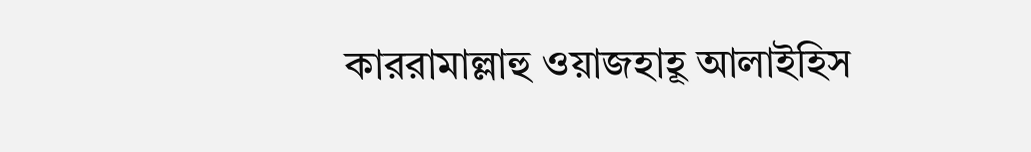কাররামাল্লাহু ওয়াজহাহূ আলাইহিস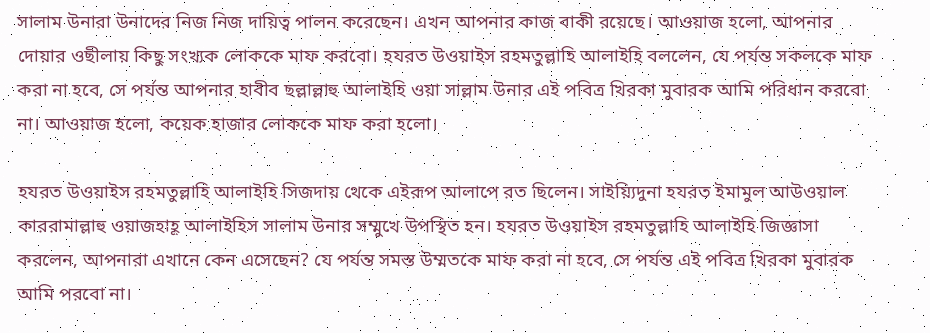সালাম উনারা উনাদের নিজ নিজ দায়িত্ব পালন করেছেন। এখন আপনার কাজ বাকী রয়েছে। আওয়াজ হলো, আপনার দোয়ার ওছীলায় কিছু সংখ্যক লোককে মাফ করবো। হযরত উওয়াইস রহমতুল্লাহি আলাইহি বললেন, যে পর্যন্ত সকলকে মাফ করা না হবে, সে পর্যন্ত আপনার হাবীব ছল্লাল্লাহু আলাইহি ওয়া সাল্লাম উনার এই পবিত্র খিরকা মুবারক আমি পরিধান করবো না। আওয়াজ হলো, কয়েক হাজার লোককে মাফ করা হলো।

হযরত উওয়াইস রহমতুল্লাহি আলাইহি সিজদায় থেকে এইরূপ আলাপে রত ছিলেন। সাইয়্যিদুনা হযরত ইমামুল আউওয়াল কাররামাল্লাহু ওয়াজহাহূ আলাইহিস সালাম উনার সম্মুখে উপস্থিত হন। হযরত উওয়াইস রহমতুল্লাহি আলাইহি জিজ্ঞাসা করলেন, আপনারা এখানে কেন এসেছেন? যে পর্যন্ত সমস্ত উম্মতকে মাফ করা না হবে, সে পর্যন্ত এই পবিত্র খিরকা মুবারক আমি পরবো না।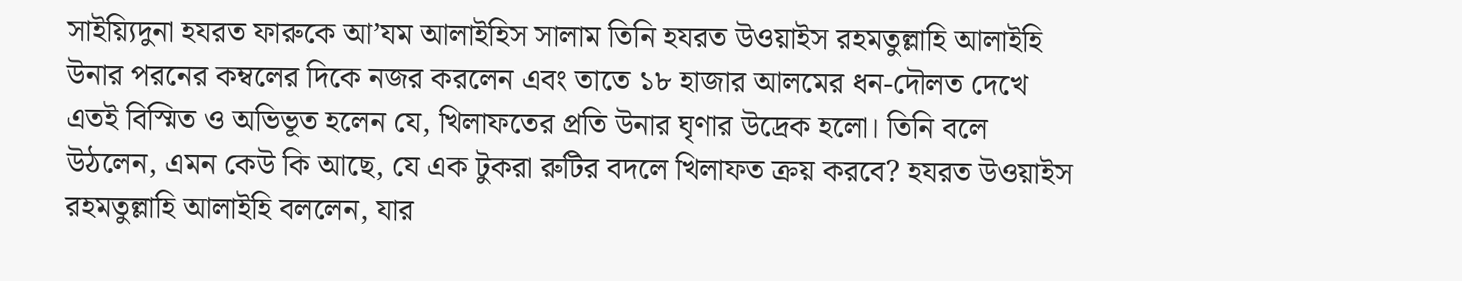সাইয়্যিদুনা হযরত ফারুকে আ’যম আলাইহিস সালাম তিনি হযরত উওয়াইস রহমতুল্লাহি আলাইহি উনার পরনের কম্বলের দিকে নজর করলেন এবং তাতে ১৮ হাজার আলমের ধন-দৌলত দেখে এতই বিস্মিত ও অভিভূত হলেন যে, খিলাফতের প্রতি উনার ঘৃণার উদ্রেক হলো। তিনি বলে উঠলেন, এমন কেউ কি আছে, যে এক টুকরা রুটির বদলে খিলাফত ক্রয় করবে? হযরত উওয়াইস রহমতুল্লাহি আলাইহি বললেন, যার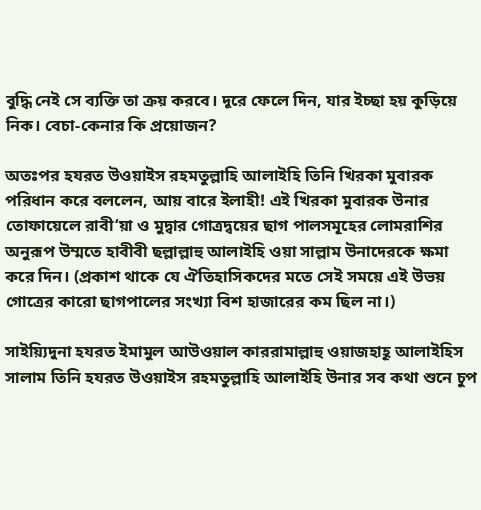বুদ্ধি নেই সে ব্যক্তি তা ক্রয় করবে। দূরে ফেলে দিন, যার ইচ্ছা হয় কুড়িয়ে নিক। বেচা-কেনার কি প্রয়োজন?

অতঃপর হযরত উওয়াইস রহমতুল্লাহি আলাইহি তিনি খিরকা মুবারক পরিধান করে বললেন, আয় বারে ইলাহী! এই খিরকা মুবারক উনার তোফায়েলে রাবী‘য়া ও মুদ্বার গোত্রদ্বয়ের ছাগ পালসমূহের লোমরাশির অনুরূপ উম্মতে হাবীবী ছল্লাল্লাহু আলাইহি ওয়া সাল্লাম উনাদেরকে ক্ষমা করে দিন। (প্রকাশ থাকে যে ঐতিহাসিকদের মতে সেই সময়ে এই উভয় গোত্রের কারো ছাগপালের সংখ্যা বিশ হাজারের কম ছিল না।)

সাইয়্যিদুনা হযরত ইমামুল আউওয়াল কাররামাল্লাহু ওয়াজহাহূ আলাইহিস সালাম তিনি হযরত উওয়াইস রহমতুল্লাহি আলাইহি উনার সব কথা শুনে চুপ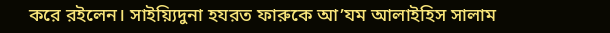করে রইলেন। সাইয়্যিদুনা হযরত ফারুকে আ’যম আলাইহিস সালাম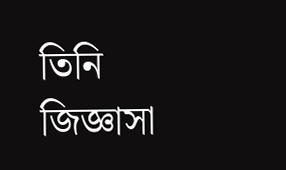তিনি জিজ্ঞাসা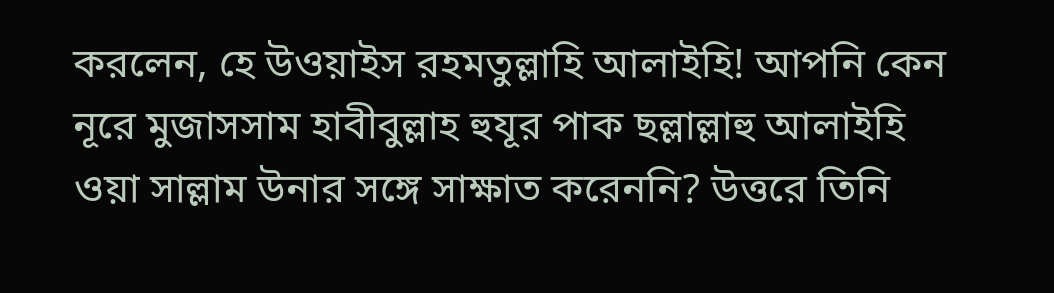করলেন, হে উওয়াইস রহমতুল্লাহি আলাইহি! আপনি কেন নূরে মুজাসসাম হাবীবুল্লাহ হুযূর পাক ছল্লাল্লাহু আলাইহি ওয়া সাল্লাম উনার সঙ্গে সাক্ষাত করেননি? উত্তরে তিনি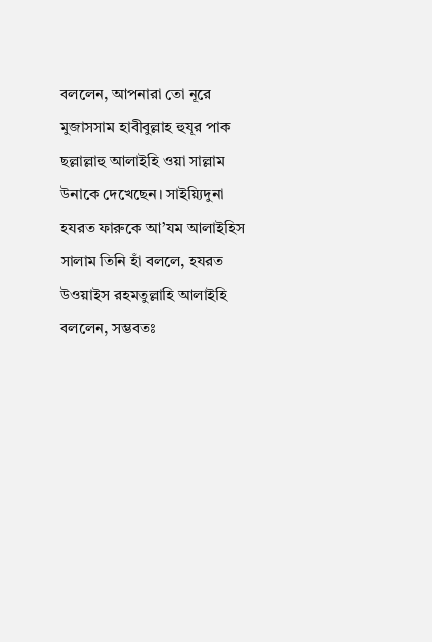বললেন, আপনারা তো নূরে মুজাসসাম হাবীবুল্লাহ হুযূর পাক ছল্লাল্লাহু আলাইহি ওয়া সাল্লাম উনাকে দেখেছেন। সাইয়্যিদুনা হযরত ফারুকে আ’যম আলাইহিস সালাম তিনি হাঁ বললে, হযরত উওয়াইস রহমতুল্লাহি আলাইহি বললেন, সম্ভবতঃ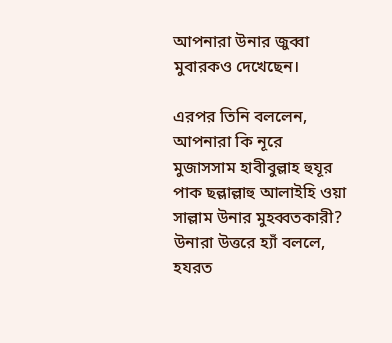আপনারা উনার জুব্বা মুবারকও দেখেছেন।

এরপর তিনি বললেন, আপনারা কি নূরে মুজাসসাম হাবীবুল্লাহ হুযূর পাক ছল্লাল্লাহু আলাইহি ওয়া সাল্লাম উনার মুহব্বতকারী? উনারা উত্তরে হ্যাঁ বললে, হযরত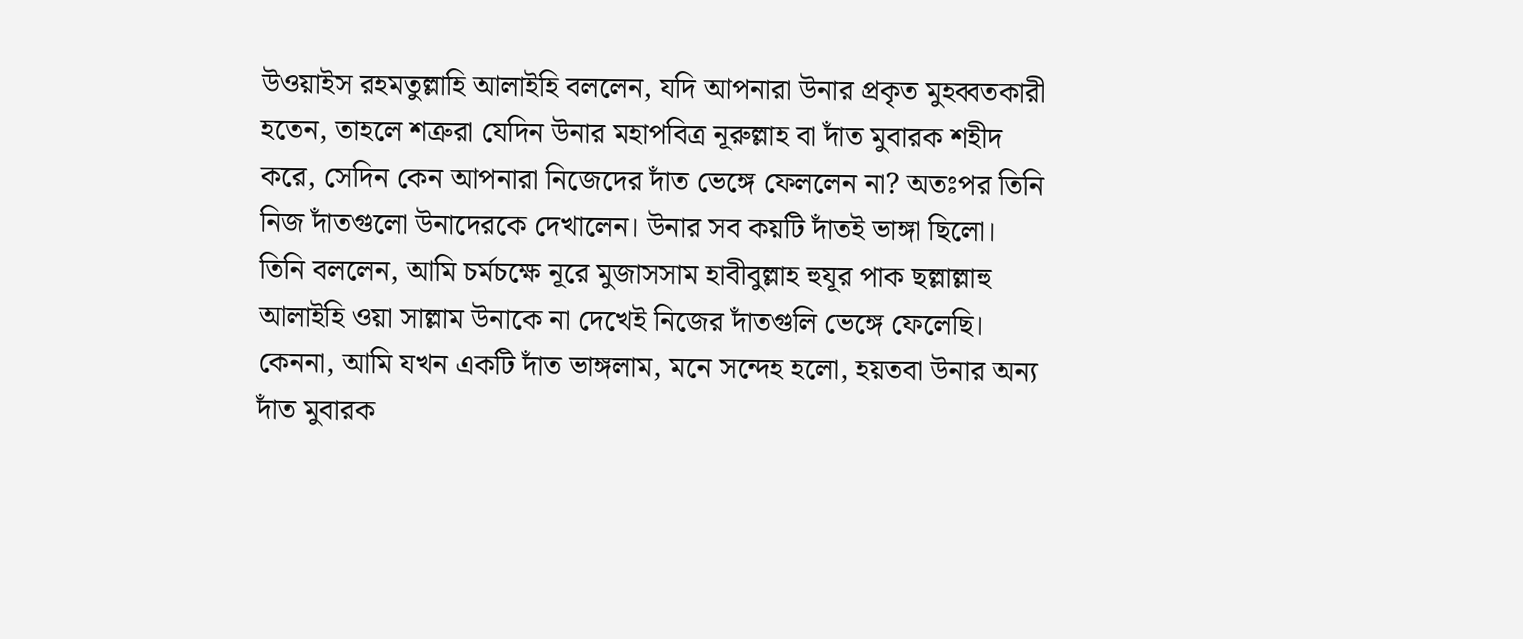উওয়াইস রহমতুল্লাহি আলাইহি বললেন, যদি আপনারা উনার প্রকৃত মুহব্বতকারী হতেন, তাহলে শত্রুরা যেদিন উনার মহাপবিত্র নূরুল্লাহ বা দাঁত মুবারক শহীদ করে, সেদিন কেন আপনারা নিজেদের দাঁত ভেঙ্গে ফেললেন না? অতঃপর তিনি নিজ দাঁতগুলো উনাদেরকে দেখালেন। উনার সব কয়টি দাঁতই ভাঙ্গা ছিলো। তিনি বললেন, আমি চর্মচক্ষে নূরে মুজাসসাম হাবীবুল্লাহ হুযূর পাক ছল্লাল্লাহু আলাইহি ওয়া সাল্লাম উনাকে না দেখেই নিজের দাঁতগুলি ভেঙ্গে ফেলেছি। কেননা, আমি যখন একটি দাঁত ভাঙ্গলাম, মনে সন্দেহ হলো, হয়তবা উনার অন্য দাঁত মুবারক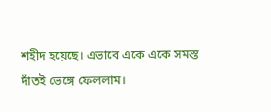শহীদ হয়েছে। এভাবে একে একে সমস্ত দাঁতই ভেঙ্গে ফেললাম।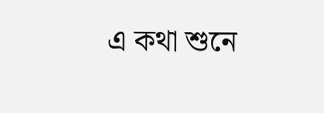এ কথা শুনে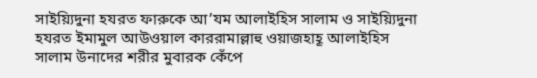সাইয়্যিদুনা হযরত ফারুকে আ’যম আলাইহিস সালাম ও সাইয়্যিদুনা হযরত ইমামুল আউওয়াল কাররামাল্লাহু ওয়াজহাহূ আলাইহিস সালাম উনাদের শরীর মুবারক কেঁপে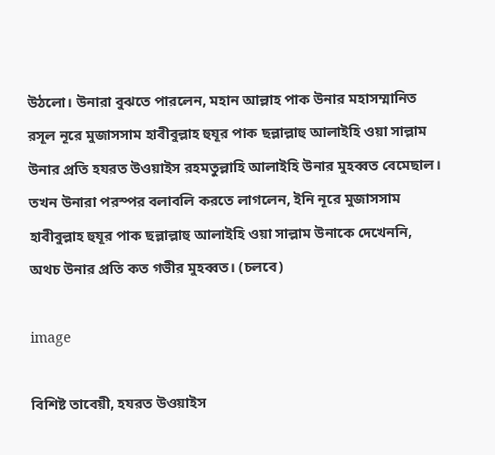উঠলো। উনারা বুঝতে পারলেন, মহান আল্লাহ পাক উনার মহাসম্মানিত রসূল নূরে মুজাসসাম হাবীবুল্লাহ হুযূর পাক ছল্লাল্লাহু আলাইহি ওয়া সাল্লাম উনার প্রতি হযরত উওয়াইস রহমতুল্লাহি আলাইহি উনার মুহব্বত বেমেছাল। তখন উনারা পরস্পর বলাবলি করতে লাগলেন, ইনি নূরে মুজাসসাম হাবীবুল্লাহ হুযূর পাক ছল্লাল্লাহু আলাইহি ওয়া সাল্লাম উনাকে দেখেননি, অথচ উনার প্রতি কত গভীর মুহব্বত। (চলবে)

image

বিশিষ্ট তাবেয়ী, হযরত উওয়াইস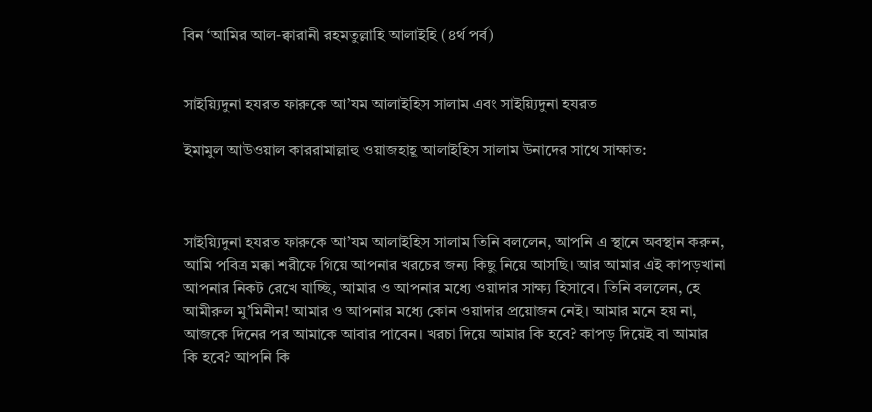বিন ‘আমির আল-ক্বারানী রহমতুল্লাহি আলাইহি (৪র্থ পর্ব)


সাইয়্যিদুনা হযরত ফারুকে আ’যম আলাইহিস সালাম এবং সাইয়্যিদুনা হযরত

ইমামুল আউওয়াল কাররামাল্লাহু ওয়াজহাহূ আলাইহিস সালাম উনাদের সাথে সাক্ষাত:



সাইয়্যিদুনা হযরত ফারুকে আ’যম আলাইহিস সালাম তিনি বললেন, আপনি এ স্থানে অবস্থান করুন, আমি পবিত্র মক্কা শরীফে গিয়ে আপনার খরচের জন্য কিছু নিয়ে আসছি। আর আমার এই কাপড়খানা আপনার নিকট রেখে যাচ্ছি, আমার ও আপনার মধ্যে ওয়াদার সাক্ষ্য হিসাবে। তিনি বললেন, হে আমীরুল মু’মিনীন! আমার ও আপনার মধ্যে কোন ওয়াদার প্রয়োজন নেই। আমার মনে হয় না, আজকে দিনের পর আমাকে আবার পাবেন। খরচা দিয়ে আমার কি হবে? কাপড় দিয়েই বা আমার কি হবে? আপনি কি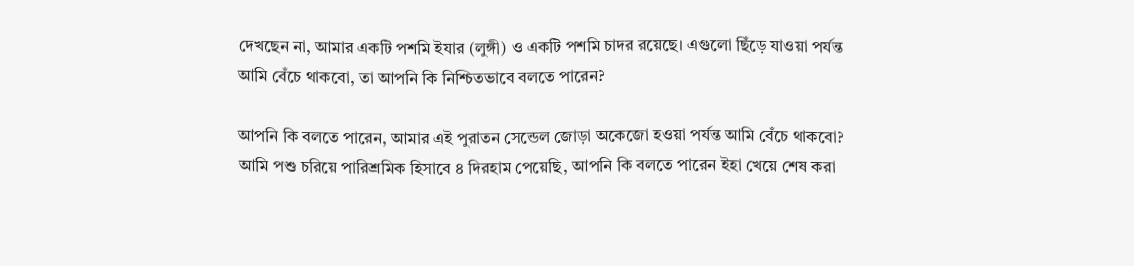দেখছেন না, আমার একটি পশমি ইযার (লুঙ্গী) ও একটি পশমি চাদর রয়েছে। এগুলো ছিঁড়ে যাওয়া পর্যন্ত আমি বেঁচে থাকবো, তা আপনি কি নিশ্চিতভাবে বলতে পারেন?

আপনি কি বলতে পারেন, আমার এই পুরাতন সেন্ডেল জোড়া অকেজো হওয়া পর্যন্ত আমি বেঁচে থাকবো? আমি পশু চরিয়ে পারিশ্রমিক হিসাবে ৪ দিরহাম পেয়েছি, আপনি কি বলতে পারেন ইহা খেয়ে শেষ করা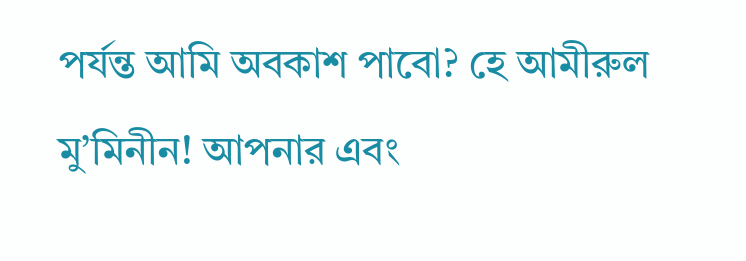পর্যন্ত আমি অবকাশ পাবো? হে আমীরুল মু’মিনীন! আপনার এবং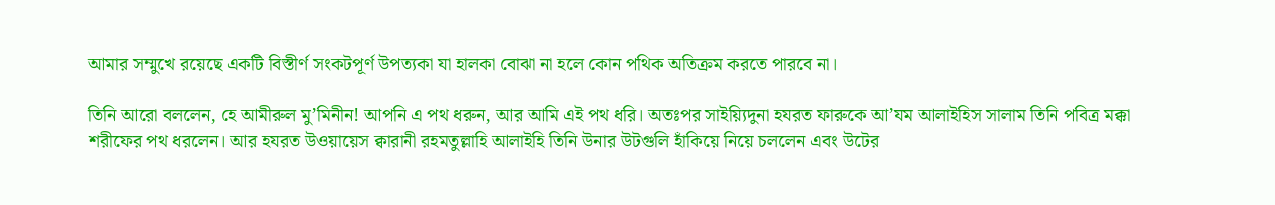আমার সম্মুখে রয়েছে একটি বিস্তীর্ণ সংকটপূর্ণ উপত্যকা যা হালকা বোঝা না হলে কোন পথিক অতিক্রম করতে পারবে না।

তিনি আরো বললেন, হে আমীরুল মু’মিনীন! আপনি এ পথ ধরুন, আর আমি এই পথ ধরি। অতঃপর সাইয়্যিদুনা হযরত ফারুকে আ’যম আলাইহিস সালাম তিনি পবিত্র মক্কা শরীফের পথ ধরলেন। আর হযরত উওয়ায়েস ক্বারানী রহমতুল্লাহি আলাইহি তিনি উনার উটগুলি হাঁকিয়ে নিয়ে চললেন এবং উটের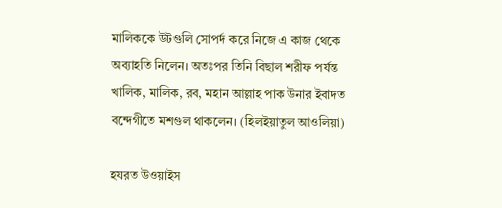মালিককে উটগুলি সোপর্দ করে নিজে এ কাজ থেকে অব্যাহতি নিলেন। অতঃপর তিনি বিছাল শরীফ পর্যন্ত খালিক, মালিক, রব, মহান আল্লাহ পাক উনার ইবাদত বন্দেগীতে মশগুল থাকলেন। (হিলইয়াতুল আওলিয়া)

হযরত উওয়াইস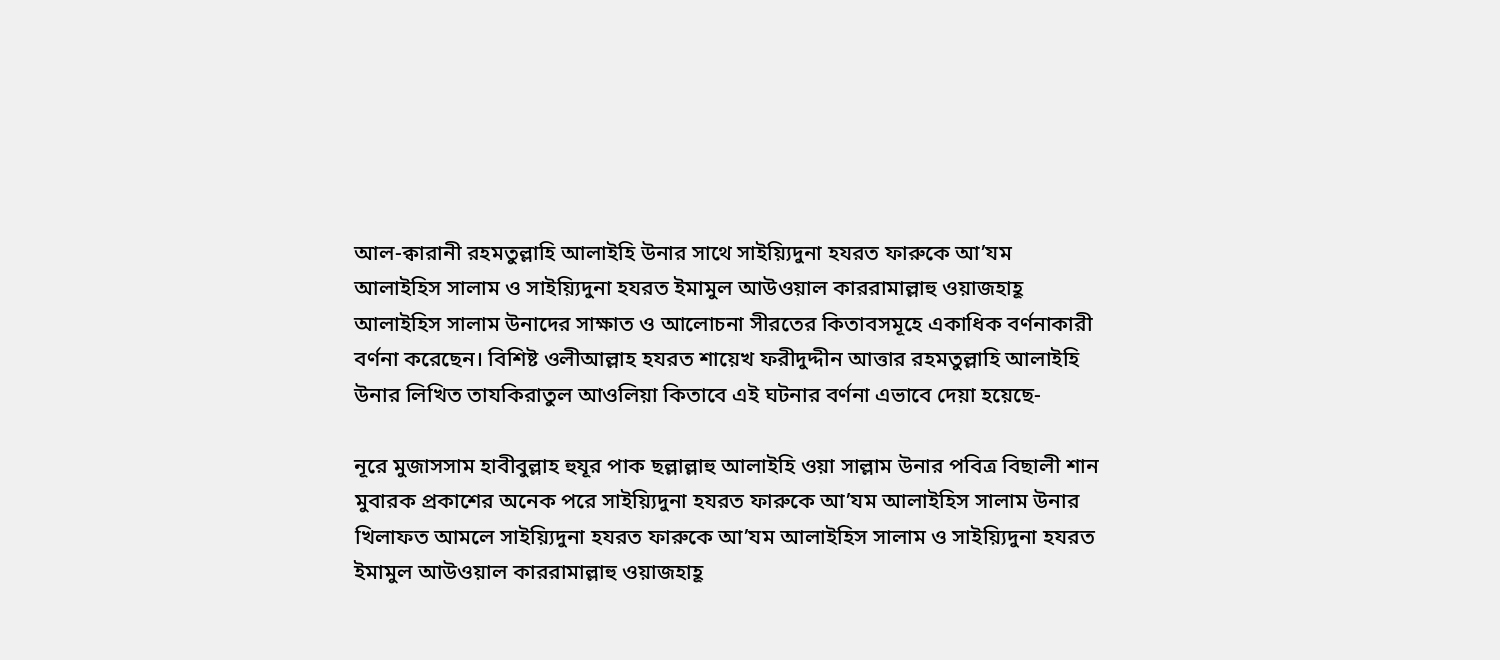আল-ক্বারানী রহমতুল্লাহি আলাইহি উনার সাথে সাইয়্যিদুনা হযরত ফারুকে আ’যম আলাইহিস সালাম ও সাইয়্যিদুনা হযরত ইমামুল আউওয়াল কাররামাল্লাহু ওয়াজহাহূ আলাইহিস সালাম উনাদের সাক্ষাত ও আলোচনা সীরতের কিতাবসমূহে একাধিক বর্ণনাকারী বর্ণনা করেছেন। বিশিষ্ট ওলীআল্লাহ হযরত শায়েখ ফরীদুদ্দীন আত্তার রহমতুল্লাহি আলাইহি উনার লিখিত তাযকিরাতুল আওলিয়া কিতাবে এই ঘটনার বর্ণনা এভাবে দেয়া হয়েছে-

নূরে মুজাসসাম হাবীবুল্লাহ হুযূর পাক ছল্লাল্লাহু আলাইহি ওয়া সাল্লাম উনার পবিত্র বিছালী শান মুবারক প্রকাশের অনেক পরে সাইয়্যিদুনা হযরত ফারুকে আ’যম আলাইহিস সালাম উনার খিলাফত আমলে সাইয়্যিদুনা হযরত ফারুকে আ’যম আলাইহিস সালাম ও সাইয়্যিদুনা হযরত ইমামুল আউওয়াল কাররামাল্লাহু ওয়াজহাহূ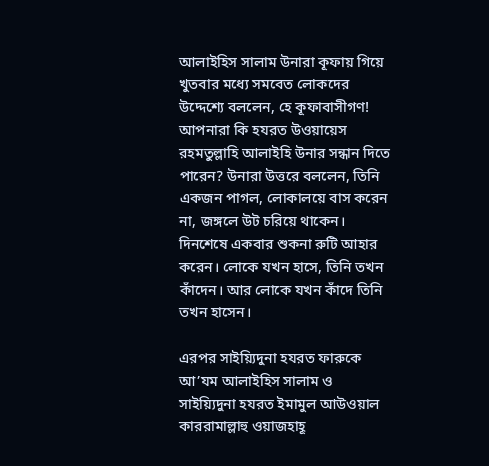আলাইহিস সালাম উনারা কূফায় গিয়ে খুতবার মধ্যে সমবেত লোকদের উদ্দেশ্যে বললেন, হে কূফাবাসীগণ! আপনারা কি হযরত উওয়ায়েস রহমতুল্লাহি আলাইহি উনার সন্ধান দিতে পারেন? উনারা উত্তরে বললেন, তিনি একজন পাগল, লোকালয়ে বাস করেন না, জঙ্গলে উট চরিয়ে থাকেন। দিনশেষে একবার শুকনা রুটি আহার করেন। লোকে যখন হাসে, তিনি তখন কাঁদেন। আর লোকে যখন কাঁদে তিনি তখন হাসেন।

এরপর সাইয়্যিদুনা হযরত ফারুকে আ’যম আলাইহিস সালাম ও সাইয়্যিদুনা হযরত ইমামুল আউওয়াল কাররামাল্লাহু ওয়াজহাহূ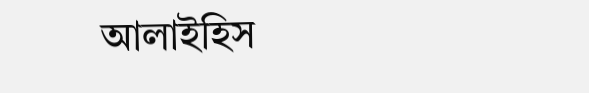আলাইহিস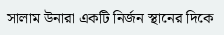সালাম উনারা একটি নির্জন স্থানের দিকে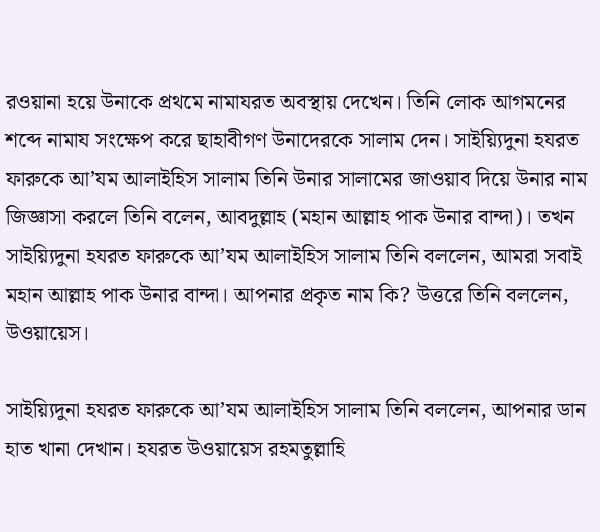রওয়ানা হয়ে উনাকে প্রথমে নামাযরত অবস্থায় দেখেন। তিনি লোক আগমনের শব্দে নামায সংক্ষেপ করে ছাহাবীগণ উনাদেরকে সালাম দেন। সাইয়্যিদুনা হযরত ফারুকে আ’যম আলাইহিস সালাম তিনি উনার সালামের জাওয়াব দিয়ে উনার নাম জিজ্ঞাসা করলে তিনি বলেন, আবদুল্লাহ (মহান আল্লাহ পাক উনার বান্দা)। তখন সাইয়্যিদুনা হযরত ফারুকে আ’যম আলাইহিস সালাম তিনি বললেন, আমরা সবাই মহান আল্লাহ পাক উনার বান্দা। আপনার প্রকৃত নাম কি? উত্তরে তিনি বললেন, উওয়ায়েস।

সাইয়্যিদুনা হযরত ফারুকে আ’যম আলাইহিস সালাম তিনি বললেন, আপনার ডান হাত খানা দেখান। হযরত উওয়ায়েস রহমতুল্লাহি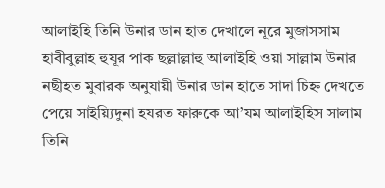আলাইহি তিনি উনার ডান হাত দেখালে নূরে মুজাসসাম হাবীবুল্লাহ হুযূর পাক ছল্লাল্লাহু আলাইহি ওয়া সাল্লাম উনার নছীহত মুবারক অনুযায়ী উনার ডান হাতে সাদা চিহ্ন দেখতে পেয়ে সাইয়্যিদুনা হযরত ফারুকে আ’যম আলাইহিস সালাম তিনি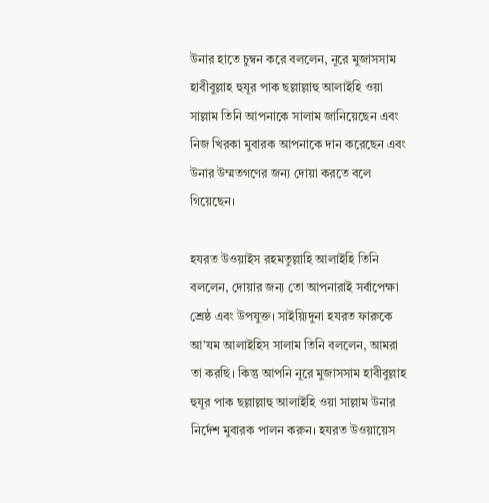উনার হাতে চুম্বন করে বললেন, নূরে মুজাসসাম হাবীবুল্লাহ হুযূর পাক ছল্লাল্লাহু আলাইহি ওয়া সাল্লাম তিনি আপনাকে সালাম জানিয়েছেন এবং নিজ খিরকা মুবারক আপনাকে দান করেছেন এবং উনার উম্মতগণের জন্য দোয়া করতে বলে গিয়েছেন।

হযরত উওয়াইস রহমতুল্লাহি আলাইহি তিনি বললেন, দোয়ার জন্য তো আপনারাই সর্বাপেক্ষা শ্রেষ্ঠ এবং উপযুক্ত। সাইয়্যিদুনা হযরত ফারুকে আ’যম আলাইহিস সালাম তিনি বললেন, আমরা তা করছি। কিন্তু আপনি নূরে মুজাসসাম হাবীবুল্লাহ হুযূর পাক ছল্লাল্লাহু আলাইহি ওয়া সাল্লাম উনার নির্দেশ মুবারক পালন করুন। হযরত উওয়ায়েস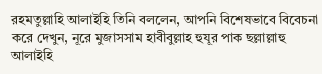রহমতুল্লাহি আলাইহি তিনি বললেন, আপনি বিশেষভাবে বিবেচনা করে দেখুন, নূরে মুজাসসাম হাবীবুল্লাহ হুযূর পাক ছল্লাল্লাহু আলাইহি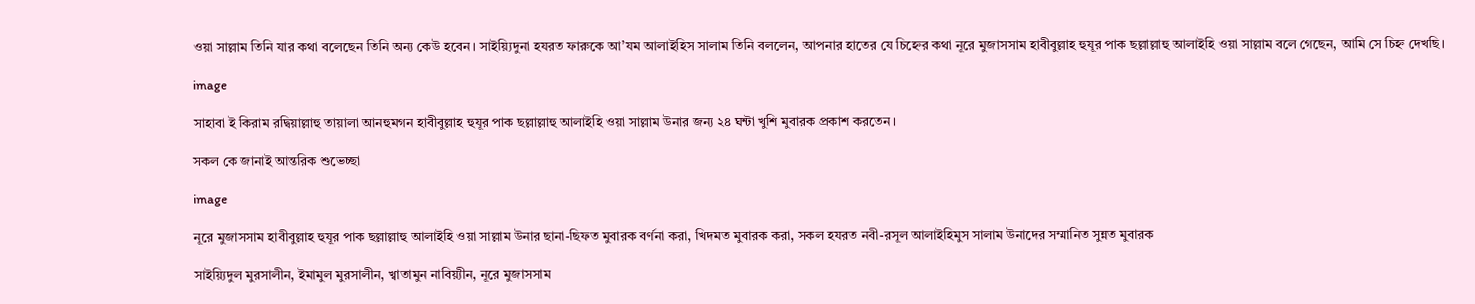ওয়া সাল্লাম তিনি যার কথা বলেছেন তিনি অন্য কেউ হবেন। সাইয়্যিদুনা হযরত ফারুকে আ’যম আলাইহিস সালাম তিনি বললেন, আপনার হাতের যে চিহ্নের কথা নূরে মুজাসসাম হাবীবুল্লাহ হুযূর পাক ছল্লাল্লাহু আলাইহি ওয়া সাল্লাম বলে গেছেন, আমি সে চিহ্ন দেখছি।

image

সাহাবা ই কিরাম রদ্বিয়াল্লাহু তায়ালা আনহুমগন হাবীবুল্লাহ হুযূর পাক ছল্লাল্লাহু আলাইহি ওয়া সাল্লাম উনার জন্য ২৪ ঘন্টা খুশি মুবারক প্রকাশ করতেন।

সকল কে জানাই আন্তরিক শুভেচ্ছা

image

নূরে মুজাসসাম হাবীবুল্লাহ হুযূর পাক ছল্লাল্লাহু আলাইহি ওয়া সাল্লাম উনার ছানা-ছিফত মুবারক বর্ণনা করা, খিদমত মুবারক করা, সকল হযরত নবী-রসূল আলাইহিমুস সালাম উনাদের সম্মানিত সুন্নত মুবারক

সাইয়্যিদুল মুরসালীন, ইমামুল মুরসালীন, খ্বাতামুন নাবিয়্যীন, নূরে মুজাসসাম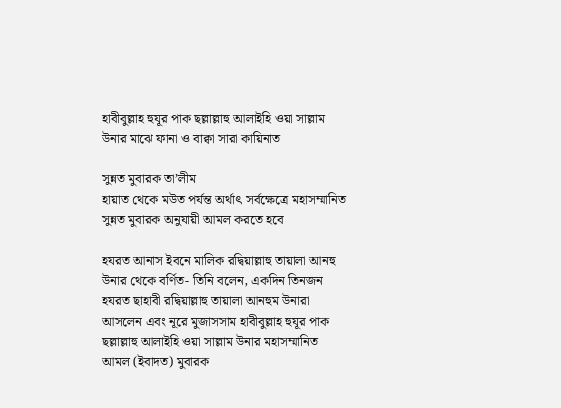হাবীবুল্লাহ হুযূর পাক ছল্লাল্লাহু আলাইহি ওয়া সাল্লাম উনার মাঝে ফানা ও বাক্বা সারা কায়িনাত

সুন্নত মুবারক তা’লীম
হায়াত থেকে মউত পর্যন্ত অর্থাৎ সর্বক্ষেত্রে মহাসম্মানিত সুন্নত মুবারক অনুযায়ী আমল করতে হবে

হযরত আনাস ইবনে মালিক রদ্বিয়াল্লাহু তায়ালা আনহু উনার থেকে বর্ণিত- তিনি বলেন, একদিন তিনজন হযরত ছাহাবী রদ্বিয়াল্লাহু তায়ালা আনহুম উনারা আসলেন এবং নূরে মুজাসসাম হাবীবুল্লাহ হুযূর পাক ছল্লাল্লাহু আলাইহি ওয়া সাল্লাম উনার মহাসম্মানিত আমল (ইবাদত) মুবারক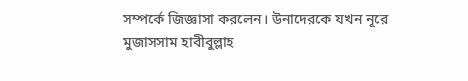সম্পর্কে জিজ্ঞাসা করলেন। উনাদেরকে যখন নূরে মুজাসসাম হাবীবুল্লাহ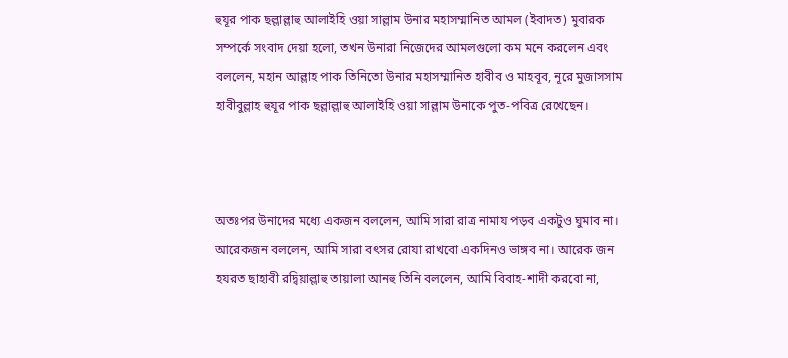হুযূর পাক ছল্লাল্লাহু আলাইহি ওয়া সাল্লাম উনার মহাসম্মানিত আমল (ইবাদত) মুবারক সম্পর্কে সংবাদ দেয়া হলো, তখন উনারা নিজেদের আমলগুলো কম মনে করলেন এবং বললেন, মহান আল্লাহ পাক তিনিতো উনার মহাসম্মানিত হাবীব ও মাহবূব, নূরে মুজাসসাম হাবীবুল্লাহ হুযূর পাক ছল্লাল্লাহু আলাইহি ওয়া সাল্লাম উনাকে পুত-পবিত্র রেখেছেন।



অতঃপর উনাদের মধ্যে একজন বললেন, আমি সারা রাত্র নামায পড়ব একটুও ঘুমাব না। আরেকজন বললেন, আমি সারা বৎসর রোযা রাখবো একদিনও ভাঙ্গব না। আরেক জন হযরত ছাহাবী রদ্বিয়াল্লাহু তায়ালা আনহু তিনি বললেন, আমি বিবাহ-শাদী করবো না,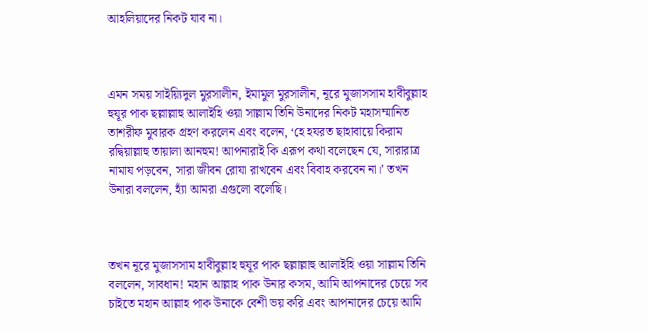আহলিয়াদের নিকট যাব না।



এমন সময় সাইয়্যিদুল মুরসালীন, ইমামুল মুরসালীন, নূরে মুজাসসাম হাবীবুল্লাহ হুযূর পাক ছল্লাল্লাহু আলাইহি ওয়া সাল্লাম তিনি উনাদের নিকট মহাসম্মানিত তাশরীফ মুবারক গ্রহণ করলেন এবং বলেন, ‘হে হযরত ছাহাবায়ে কিরাম রদ্বিয়াল্লাহু তায়ালা আনহুম! আপনারাই কি এরূপ কথা বলেছেন যে, সারারাত্র নামায পড়বেন, সারা জীবন রোযা রাখবেন এবং বিবাহ করবেন না।’ তখন উনারা বললেন, হ্যাঁ আমরা এগুলো বলেছি।



তখন নূরে মুজাসসাম হাবীবুল্লাহ হুযূর পাক ছল্লাল্লাহু আলাইহি ওয়া সাল্লাম তিনি বললেন, সাবধান! মহান আল্লাহ পাক উনার কসম, আমি আপনাদের চেয়ে সব চাইতে মহান আল্লাহ পাক উনাকে বেশী ভয় করি এবং আপনাদের চেয়ে আমি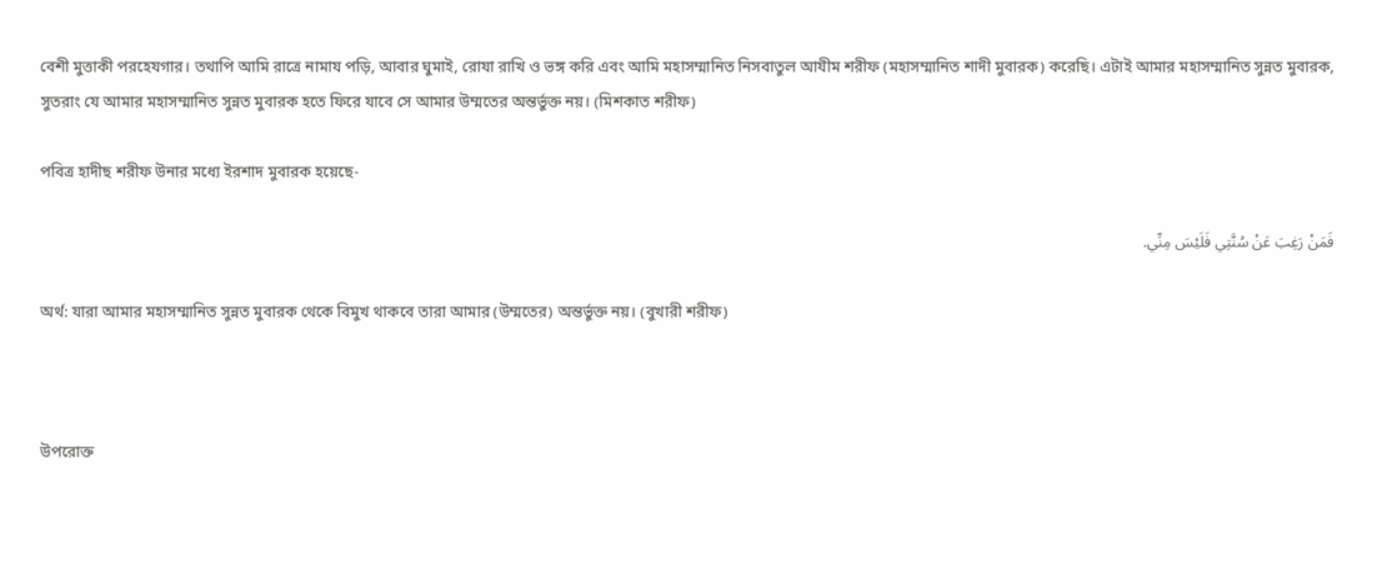বেশী মুত্তাকী পরহেযগার। তথাপি আমি রাত্রে নামায পড়ি, আবার ঘুমাই, রোযা রাখি ও ভঙ্গ করি এবং আমি মহাসম্মানিত নিসবাতুল আযীম শরীফ (মহাসম্মানিত শাদী মুবারক) করেছি। এটাই আমার মহাসম্মানিত সুন্নত মুবারক, সুতরাং যে আমার মহাসম্মানিত সুন্নত মুবারক হতে ফিরে যাবে সে আমার উম্মতের অন্তর্ভুক্ত নয়। (মিশকাত শরীফ)

পবিত্র হাদীছ শরীফ উনার মধ্যে ইরশাদ মুবারক হয়েছে-

فَمَنْ رَغِبَ عَنْ سُنَّتِي فَلَيْسَ مِنِّي.

অর্থ: যারা আমার মহাসম্মানিত সুন্নত মুবারক থেকে বিমুখ থাকবে তারা আমার (উম্মতের) অন্তর্ভুক্ত নয়। (বুখারী শরীফ)



উপরোক্ত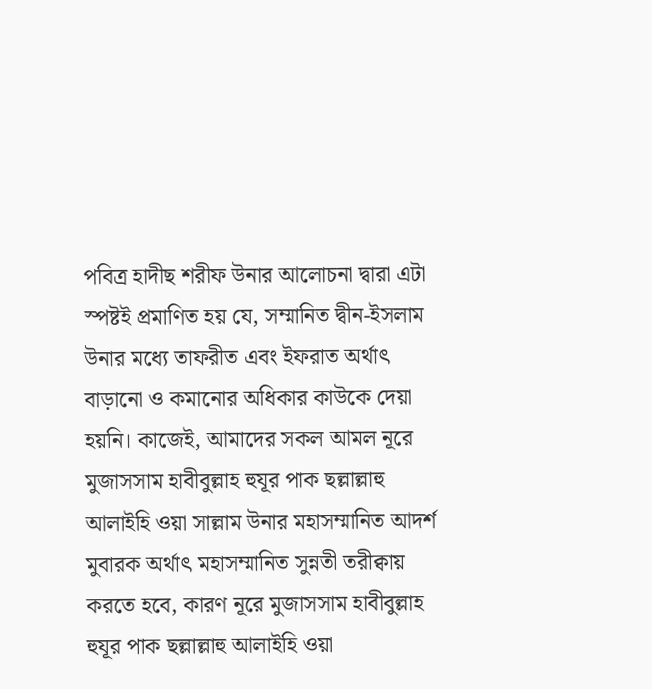পবিত্র হাদীছ শরীফ উনার আলোচনা দ্বারা এটা স্পষ্টই প্রমাণিত হয় যে, সম্মানিত দ্বীন-ইসলাম উনার মধ্যে তাফরীত এবং ইফরাত অর্থাৎ বাড়ানো ও কমানোর অধিকার কাউকে দেয়া হয়নি। কাজেই, আমাদের সকল আমল নূরে মুজাসসাম হাবীবুল্লাহ হুযূর পাক ছল্লাল্লাহু আলাইহি ওয়া সাল্লাম উনার মহাসম্মানিত আদর্শ মুবারক অর্থাৎ মহাসম্মানিত সুন্নতী তরীক্বায় করতে হবে, কারণ নূরে মুজাসসাম হাবীবুল্লাহ হুযূর পাক ছল্লাল্লাহু আলাইহি ওয়া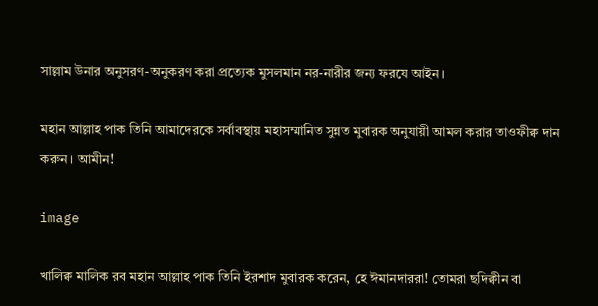সাল্লাম উনার অনুসরণ-অনুকরণ করা প্রত্যেক মুসলমান নর-নারীর জন্য ফরযে আইন।

মহান আল্লাহ পাক তিনি আমাদেরকে সর্বাবস্থায় মহাসম্মানিত সুন্নত মুবারক অনুযায়ী আমল করার তাওফীক্ব দান করুন। আমীন!

image

খালিক্ব মালিক রব মহান আল্লাহ পাক তিনি ইরশাদ মুবারক করেন, হে ঈমানদাররা! তোমরা ছদিক্বীন বা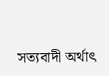সত্যবাদী অর্থাৎ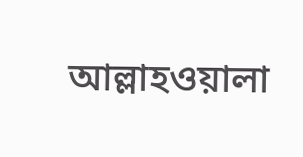আল্লাহওয়ালা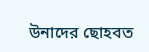উনাদের ছোহবত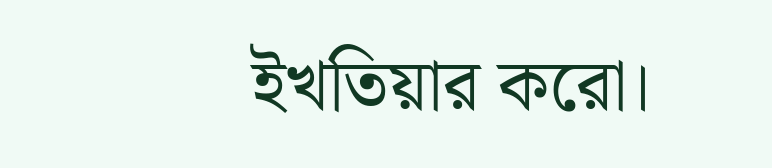ইখতিয়ার করো।